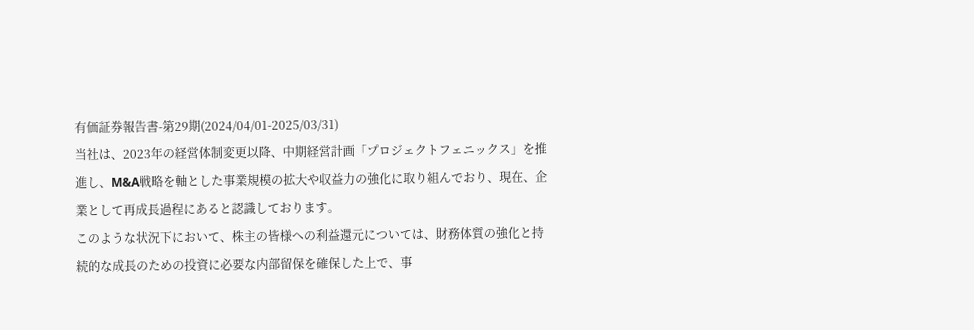有価証券報告書-第29期(2024/04/01-2025/03/31)
当社は、2023年の経営体制変更以降、中期経営計画「プロジェクトフェニックス」を推進し、M&A戦略を軸とした事業規模の拡大や収益力の強化に取り組んでおり、現在、企業として再成長過程にあると認識しております。
このような状況下において、株主の皆様への利益還元については、財務体質の強化と持続的な成長のための投資に必要な内部留保を確保した上で、事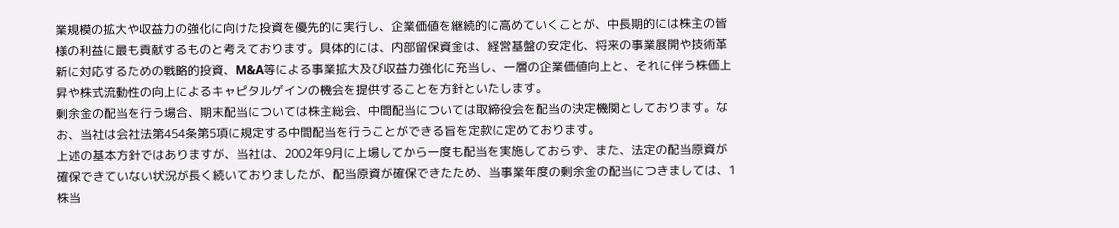業規模の拡大や収益力の強化に向けた投資を優先的に実行し、企業価値を継続的に高めていくことが、中長期的には株主の皆様の利益に最も貢献するものと考えております。具体的には、内部留保資金は、経営基盤の安定化、将来の事業展開や技術革新に対応するための戦略的投資、M&A等による事業拡大及び収益力強化に充当し、一層の企業価値向上と、それに伴う株価上昇や株式流動性の向上によるキャピタルゲインの機会を提供することを方針といたします。
剰余金の配当を行う場合、期末配当については株主総会、中間配当については取締役会を配当の決定機関としております。なお、当社は会社法第454条第5項に規定する中間配当を行うことができる旨を定款に定めております。
上述の基本方針ではありますが、当社は、2002年9月に上場してから一度も配当を実施しておらず、また、法定の配当原資が確保できていない状況が長く続いておりましたが、配当原資が確保できたため、当事業年度の剰余金の配当につきましては、1株当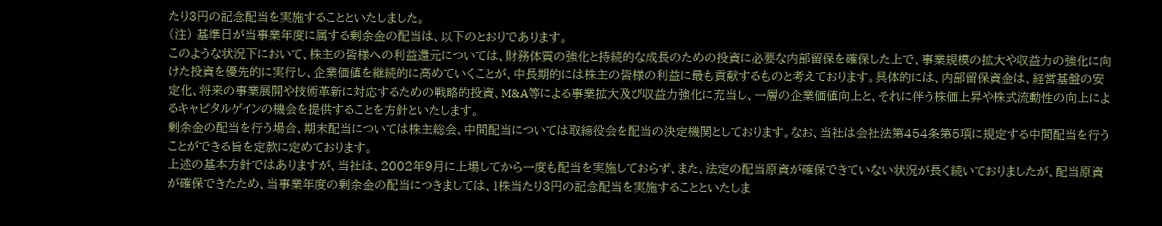たり3円の記念配当を実施することといたしました。
(注) 基準日が当事業年度に属する剰余金の配当は、以下のとおりであります。
このような状況下において、株主の皆様への利益還元については、財務体質の強化と持続的な成長のための投資に必要な内部留保を確保した上で、事業規模の拡大や収益力の強化に向けた投資を優先的に実行し、企業価値を継続的に高めていくことが、中長期的には株主の皆様の利益に最も貢献するものと考えております。具体的には、内部留保資金は、経営基盤の安定化、将来の事業展開や技術革新に対応するための戦略的投資、M&A等による事業拡大及び収益力強化に充当し、一層の企業価値向上と、それに伴う株価上昇や株式流動性の向上によるキャピタルゲインの機会を提供することを方針といたします。
剰余金の配当を行う場合、期末配当については株主総会、中間配当については取締役会を配当の決定機関としております。なお、当社は会社法第454条第5項に規定する中間配当を行うことができる旨を定款に定めております。
上述の基本方針ではありますが、当社は、2002年9月に上場してから一度も配当を実施しておらず、また、法定の配当原資が確保できていない状況が長く続いておりましたが、配当原資が確保できたため、当事業年度の剰余金の配当につきましては、1株当たり3円の記念配当を実施することといたしま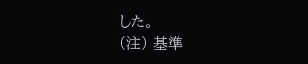した。
(注) 基準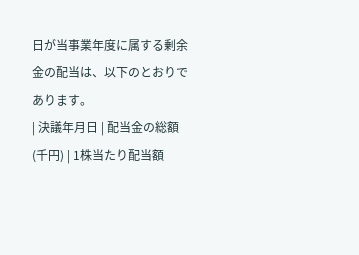日が当事業年度に属する剰余金の配当は、以下のとおりであります。
| 決議年月日 | 配当金の総額 (千円) | 1株当たり配当額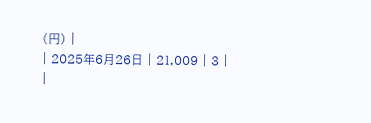(円) |
| 2025年6月26日 | 21,009 | 3 |
|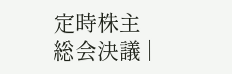定時株主総会決議 |